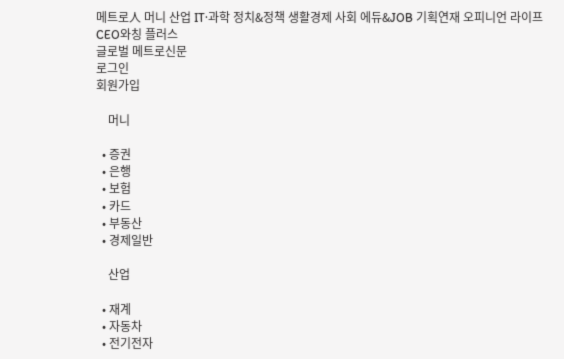메트로人 머니 산업 IT·과학 정치&정책 생활경제 사회 에듀&JOB 기획연재 오피니언 라이프 CEO와칭 플러스
글로벌 메트로신문
로그인
회원가입

    머니

  • 증권
  • 은행
  • 보험
  • 카드
  • 부동산
  • 경제일반

    산업

  • 재계
  • 자동차
  • 전기전자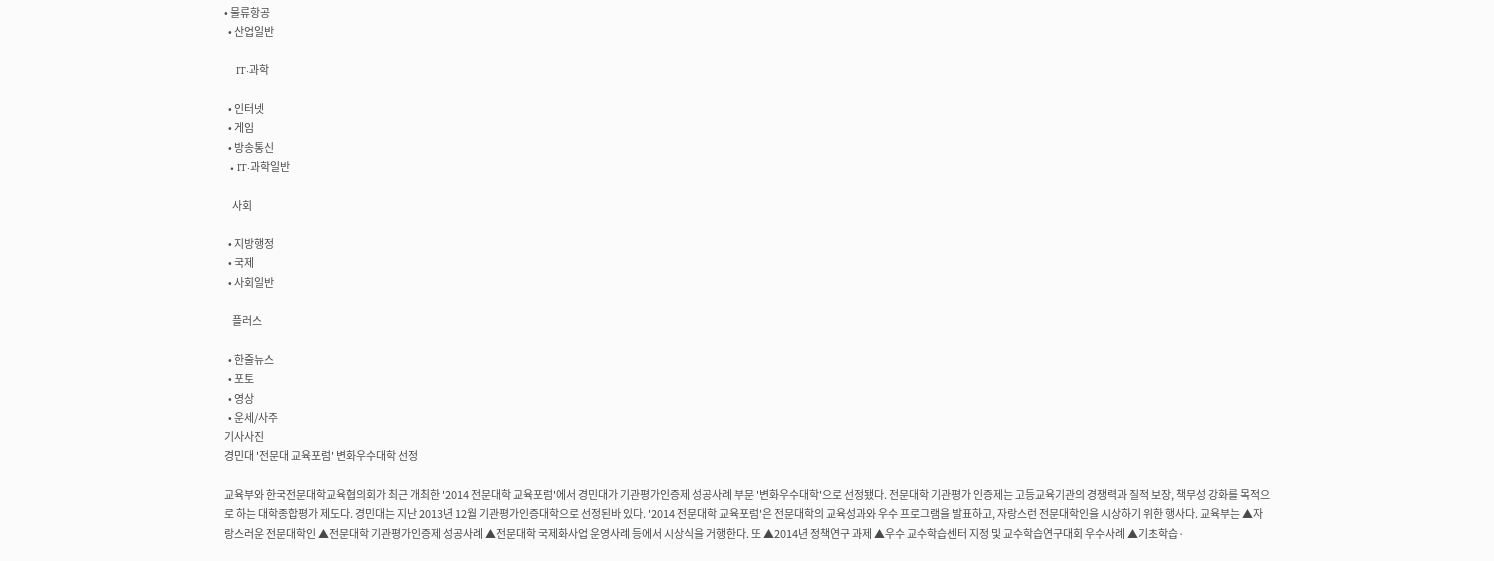• 물류항공
  • 산업일반

    IT·과학

  • 인터넷
  • 게임
  • 방송통신
  • IT·과학일반

    사회

  • 지방행정
  • 국제
  • 사회일반

    플러스

  • 한줄뉴스
  • 포토
  • 영상
  • 운세/사주
기사사진
경민대 '전문대 교육포럼' 변화우수대학 선정

교육부와 한국전문대학교육협의회가 최근 개최한 '2014 전문대학 교육포럼'에서 경민대가 기관평가인증제 성공사례 부문 '변화우수대학'으로 선정됐다. 전문대학 기관평가 인증제는 고등교육기관의 경쟁력과 질적 보장, 책무성 강화를 목적으로 하는 대학종합평가 제도다. 경민대는 지난 2013년 12월 기관평가인증대학으로 선정된바 있다. '2014 전문대학 교육포럼'은 전문대학의 교육성과와 우수 프로그램을 발표하고, 자랑스런 전문대학인을 시상하기 위한 행사다. 교육부는 ▲자랑스러운 전문대학인 ▲전문대학 기관평가인증제 성공사례 ▲전문대학 국제화사업 운영사례 등에서 시상식을 거행한다. 또 ▲2014년 정책연구 과제 ▲우수 교수학습센터 지정 및 교수학습연구대회 우수사례 ▲기초학습·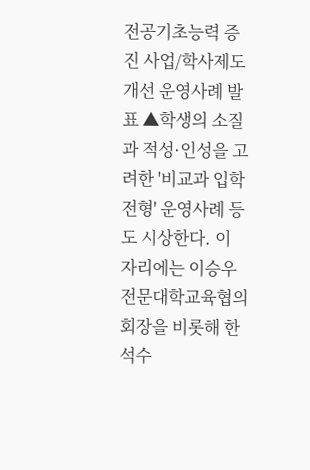전공기초능력 증진 사업/학사제도개선 운영사례 발표 ▲학생의 소질과 적성·인성을 고려한 '비교과 입학전형' 운영사례 등도 시상한다. 이 자리에는 이승우 전문대학교육협의회장을 비롯해 한석수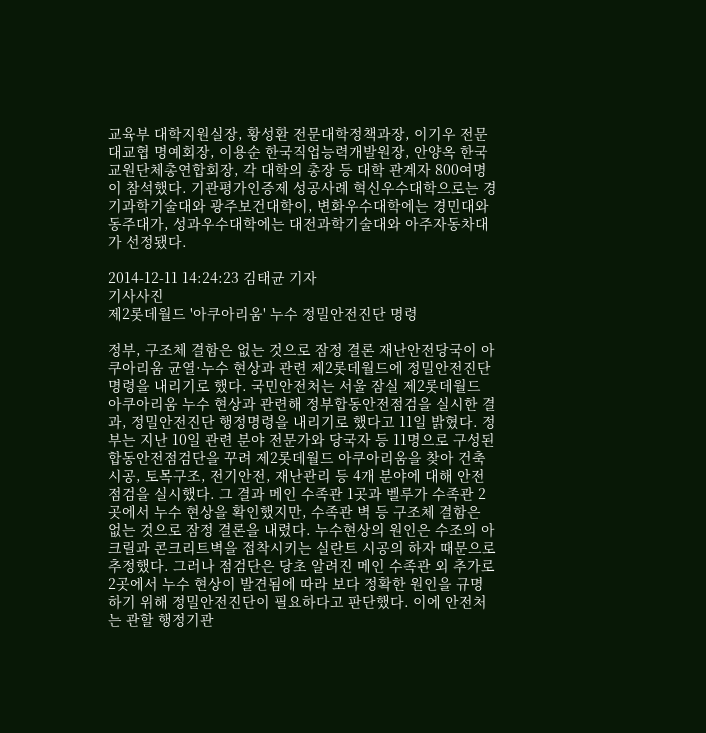교육부 대학지원실장, 황성환 전문대학정책과장, 이기우 전문대교협 명예회장, 이용순 한국직업능력개발원장, 안양옥 한국교원단체총연합회장, 각 대학의 총장 등 대학 관계자 800여명이 참석했다. 기관평가인증제 성공사례 혁신우수대학으로는 경기과학기술대와 광주보건대학이, 변화우수대학에는 경민대와 동주대가, 성과우수대학에는 대전과학기술대와 아주자동차대가 선정됐다.

2014-12-11 14:24:23 김태균 기자
기사사진
제2롯데월드 '아쿠아리움' 누수 정밀안전진단 명령

정부, 구조체 결함은 없는 것으로 잠정 결론 재난안전당국이 아쿠아리움 균열·누수 현상과 관련 제2롯데월드에 정밀안전진단 명령을 내리기로 했다. 국민안전처는 서울 잠실 제2롯데월드 아쿠아리움 누수 현상과 관련해 정부합동안전점검을 실시한 결과, 정밀안전진단 행정명령을 내리기로 했다고 11일 밝혔다. 정부는 지난 10일 관련 분야 전문가와 당국자 등 11명으로 구성된 합동안전점검단을 꾸려 제2롯데월드 아쿠아리움을 찾아 건축시공, 토목구조, 전기안전, 재난관리 등 4개 분야에 대해 안전점검을 실시했다. 그 결과 메인 수족관 1곳과 벨루가 수족관 2곳에서 누수 현상을 확인했지만, 수족관 벽 등 구조체 결함은 없는 것으로 잠정 결론을 내렸다. 누수현상의 원인은 수조의 아크릴과 콘크리트벽을 접착시키는 실란트 시공의 하자 때문으로 추정했다. 그러나 점검단은 당초 알려진 메인 수족관 외 추가로 2곳에서 누수 현상이 발견됨에 따라 보다 정확한 원인을 규명하기 위해 정밀안전진단이 필요하다고 판단했다. 이에 안전처는 관할 행정기관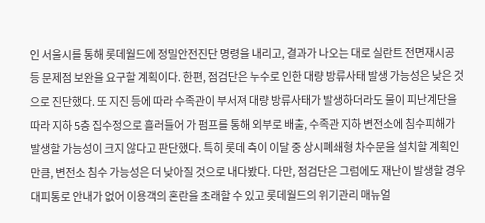인 서울시를 통해 롯데월드에 정밀안전진단 명령을 내리고, 결과가 나오는 대로 실란트 전면재시공 등 문제점 보완을 요구할 계획이다. 한편, 점검단은 누수로 인한 대량 방류사태 발생 가능성은 낮은 것으로 진단했다. 또 지진 등에 따라 수족관이 부서져 대량 방류사태가 발생하더라도 물이 피난계단을 따라 지하 5층 집수정으로 흘러들어 가 펌프를 통해 외부로 배출, 수족관 지하 변전소에 침수피해가 발생할 가능성이 크지 않다고 판단했다. 특히 롯데 측이 이달 중 상시폐쇄형 차수문을 설치할 계획인 만큼, 변전소 침수 가능성은 더 낮아질 것으로 내다봤다. 다만, 점검단은 그럼에도 재난이 발생할 경우 대피통로 안내가 없어 이용객의 혼란을 초래할 수 있고 롯데월드의 위기관리 매뉴얼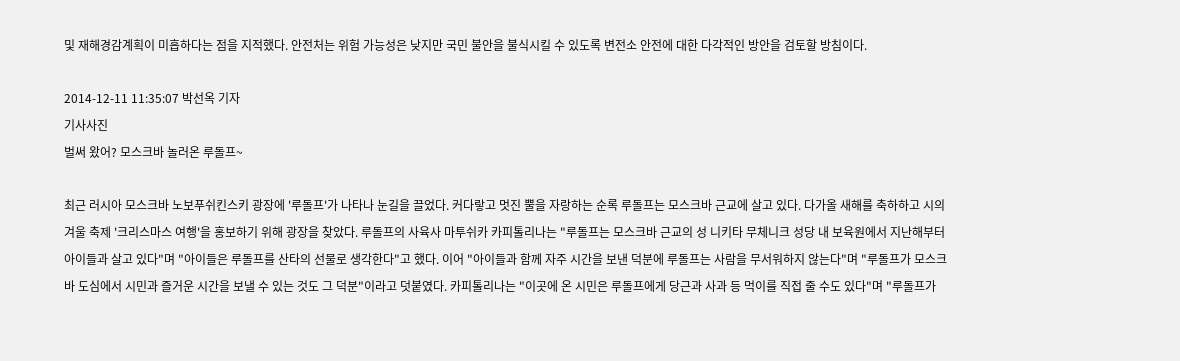및 재해경감계획이 미흡하다는 점을 지적했다. 안전처는 위험 가능성은 낮지만 국민 불안을 불식시킬 수 있도록 변전소 안전에 대한 다각적인 방안을 검토할 방침이다.

2014-12-11 11:35:07 박선옥 기자
기사사진
벌써 왔어? 모스크바 놀러온 루돌프~

최근 러시아 모스크바 노보푸쉬킨스키 광장에 '루돌프'가 나타나 눈길을 끌었다. 커다랗고 멋진 뿔을 자랑하는 순록 루돌프는 모스크바 근교에 살고 있다. 다가올 새해를 축하하고 시의 겨울 축제 '크리스마스 여행'을 홍보하기 위해 광장을 찾았다. 루돌프의 사육사 마투쉬카 카피톨리나는 "루돌프는 모스크바 근교의 성 니키타 무체니크 성당 내 보육원에서 지난해부터 아이들과 살고 있다"며 "아이들은 루돌프를 산타의 선물로 생각한다"고 했다. 이어 "아이들과 함께 자주 시간을 보낸 덕분에 루돌프는 사람을 무서워하지 않는다"며 "루돌프가 모스크바 도심에서 시민과 즐거운 시간을 보낼 수 있는 것도 그 덕분"이라고 덧붙였다. 카피톨리나는 "이곳에 온 시민은 루돌프에게 당근과 사과 등 먹이를 직접 줄 수도 있다"며 "루돌프가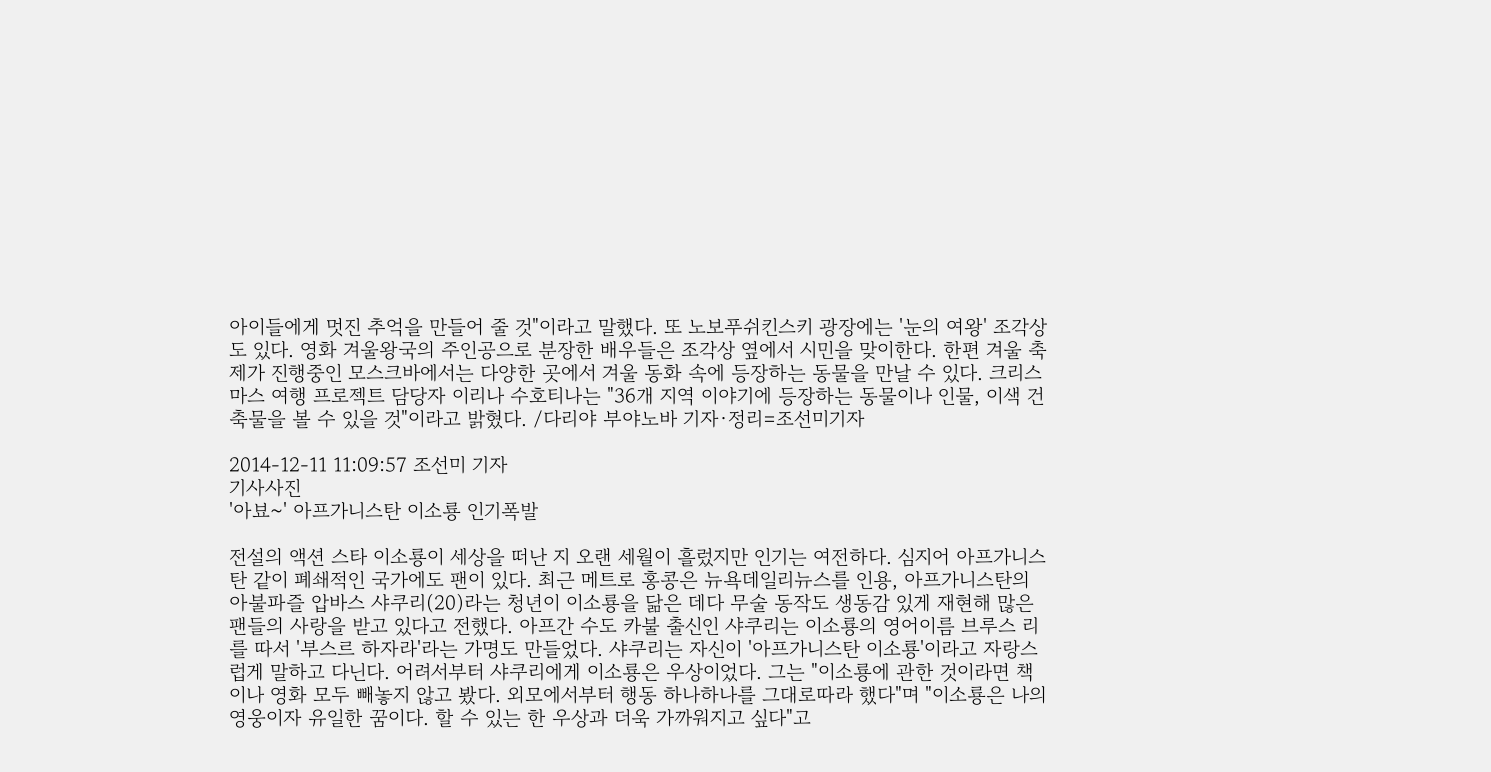아이들에게 멋진 추억을 만들어 줄 것"이라고 말했다. 또 노보푸쉬킨스키 광장에는 '눈의 여왕' 조각상도 있다. 영화 겨울왕국의 주인공으로 분장한 배우들은 조각상 옆에서 시민을 맞이한다. 한편 겨울 축제가 진행중인 모스크바에서는 다양한 곳에서 겨울 동화 속에 등장하는 동물을 만날 수 있다. 크리스마스 여행 프로젝트 담당자 이리나 수호티나는 "36개 지역 이야기에 등장하는 동물이나 인물, 이색 건축물을 볼 수 있을 것"이라고 밝혔다. /다리야 부야노바 기자·정리=조선미기자

2014-12-11 11:09:57 조선미 기자
기사사진
'아뵤~' 아프가니스탄 이소룡 인기폭발

전설의 액션 스타 이소룡이 세상을 떠난 지 오랜 세월이 흘렀지만 인기는 여전하다. 심지어 아프가니스탄 같이 폐쇄적인 국가에도 팬이 있다. 최근 메트로 홍콩은 뉴욕데일리뉴스를 인용, 아프가니스탄의 아불파즐 압바스 샤쿠리(20)라는 청년이 이소룡을 닮은 데다 무술 동작도 생동감 있게 재현해 많은 팬들의 사랑을 받고 있다고 전했다. 아프간 수도 카불 출신인 샤쿠리는 이소룡의 영어이름 브루스 리를 따서 '부스르 하자라'라는 가명도 만들었다. 샤쿠리는 자신이 '아프가니스탄 이소룡'이라고 자랑스럽게 말하고 다닌다. 어려서부터 샤쿠리에게 이소룡은 우상이었다. 그는 "이소룡에 관한 것이라면 책이나 영화 모두 빼놓지 않고 봤다. 외모에서부터 행동 하나하나를 그대로따라 했다"며 "이소룡은 나의 영웅이자 유일한 꿈이다. 할 수 있는 한 우상과 더욱 가까워지고 싶다"고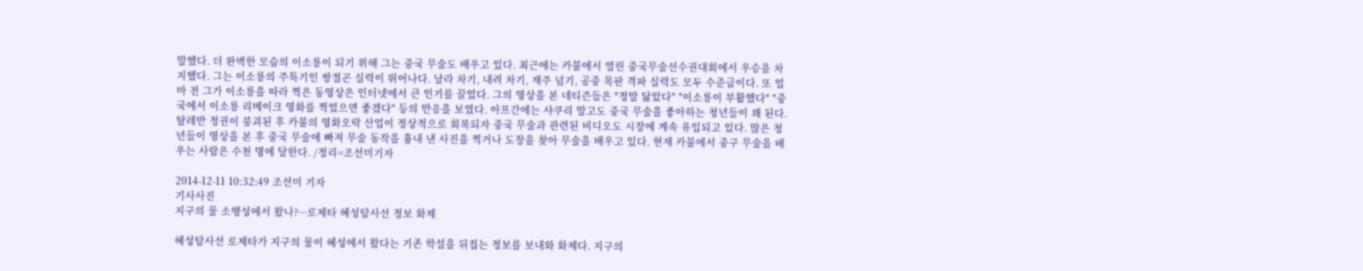말했다. 더 완벽한 모습의 이소룡이 되기 위해 그는 중국 무술도 배우고 있다. 최근에는 카불에서 열린 중국무술선수권대회에서 우승을 차지했다. 그는 이소룡의 주특기인 쌍절곤 실력이 뛰어나다. 날라 차기, 내려 차기, 재주 넘기, 공중 목판 격파 실력도 모두 수준급이다. 또 얼마 전 그가 이소룡을 따라 찍은 동영상은 인터넷에서 큰 인기를 끌었다. 그의 영상을 본 네티즌들은 "정말 닮았다" "이소룡이 부활했다" "중국에서 이소룡 리메이크 영화를 찍었으면 좋겠다" 등의 반응을 보였다. 아프간에는 샤쿠리 말고도 중국 무술을 좋아하는 청년들이 꽤 된다. 탈레반 정권이 붕괴된 후 카불의 영화오락 산업이 정상적으로 회복되자 중국 무술과 관련된 비디오도 시장에 계속 유입되고 있다. 많은 청년들이 영상을 본 후 중국 무술에 빠져 무술 동작을 흉내 낸 사진을 찍거나 도장을 찾아 무술을 배우고 있다. 현재 카불에서 중구 무술을 배우는 사람은 수천 명에 달한다. /정리=조선미기자

2014-12-11 10:32:49 조선미 기자
기사사진
지구의 물 소행성에서 왔나?···로제타 혜성탐사선 정보 화제

혜성탐사선 로제타가 지구의 물이 혜성에서 왔다는 기존 학설을 뒤집는 정보를 보내와 화제다. 지구의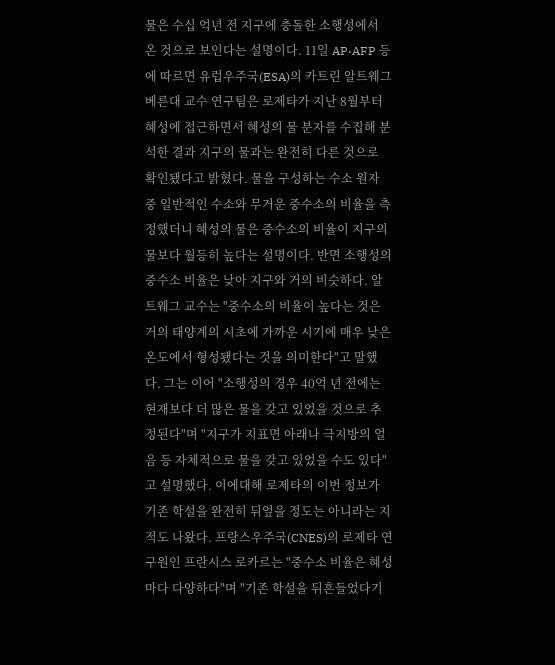물은 수십 억년 전 지구에 충돌한 소행성에서 온 것으로 보인다는 설명이다. 11일 AP·AFP 등에 따르면 유럽우주국(ESA)의 카트린 알트웨그 베른대 교수 연구팀은 로제타가 지난 8월부터 혜성에 접근하면서 혜성의 물 분자를 수집해 분석한 결과 지구의 물과는 완전히 다른 것으로 확인됐다고 밝혔다. 물을 구성하는 수소 원자 중 일반적인 수소와 무거운 중수소의 비율을 측정했더니 혜성의 물은 중수소의 비율이 지구의 물보다 월등히 높다는 설명이다. 반면 소행성의 중수소 비율은 낮아 지구와 거의 비슷하다. 알트웨그 교수는 "중수소의 비율이 높다는 것은 거의 태양계의 시초에 가까운 시기에 매우 낮은 온도에서 형성됐다는 것을 의미한다"고 말했다. 그는 이어 "소행성의 경우 40억 년 전에는 현재보다 더 많은 물을 갖고 있었을 것으로 추정된다"며 "지구가 지표면 아래나 극지방의 얼음 등 자체적으로 물을 갖고 있었을 수도 있다"고 설명했다. 이에대해 로제타의 이번 정보가 기존 학설을 완전히 뒤엎을 정도는 아니라는 지적도 나왔다. 프랑스우주국(CNES)의 로제타 연구원인 프란시스 로카르는 "중수소 비율은 혜성마다 다양하다"며 "기존 학설을 뒤흔들었다기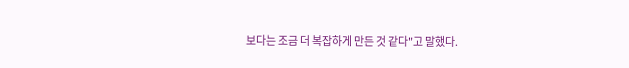보다는 조금 더 복잡하게 만든 것 같다"고 말했다.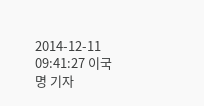2014-12-11 09:41:27 이국명 기자